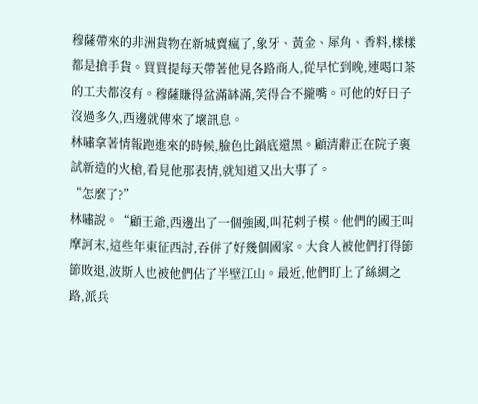穆薩帶來的非洲貨物在新城賣瘋了,象牙、黃金、犀角、香料,樣樣都是搶手貨。買買提每天帶著他見各路商人,從早忙到晚,連喝口茶的工夫都沒有。穆薩賺得盆滿缽滿,笑得合不攏嘴。可他的好日子沒過多久,西邊就傳來了壞訊息。
林嘯拿著情報跑進來的時候,臉色比鍋底還黑。顧清辭正在院子裏試新造的火槍,看見他那表情,就知道又出大事了。
“怎麼了?”
林嘯說。“顧王爺,西邊出了一個強國,叫花剌子模。他們的國王叫摩訶末,這些年東征西討,吞併了好幾個國家。大食人被他們打得節節敗退,波斯人也被他們佔了半壁江山。最近,他們盯上了絲綢之路,派兵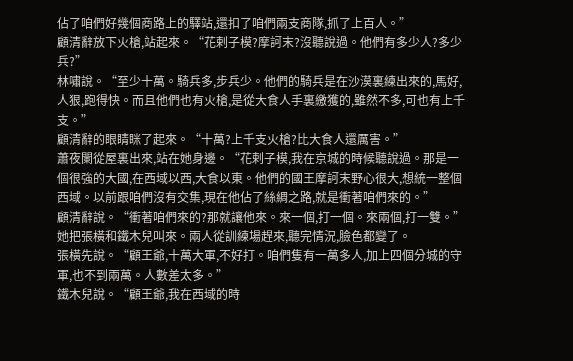佔了咱們好幾個商路上的驛站,還扣了咱們兩支商隊,抓了上百人。”
顧清辭放下火槍,站起來。“花剌子模?摩訶末?沒聽說過。他們有多少人?多少兵?”
林嘯說。“至少十萬。騎兵多,步兵少。他們的騎兵是在沙漠裏練出來的,馬好,人狠,跑得快。而且他們也有火槍,是從大食人手裏繳獲的,雖然不多,可也有上千支。”
顧清辭的眼睛眯了起來。“十萬?上千支火槍?比大食人還厲害。”
蕭夜闌從屋裏出來,站在她身邊。“花剌子模,我在京城的時候聽說過。那是一個很強的大國,在西域以西,大食以東。他們的國王摩訶末野心很大,想統一整個西域。以前跟咱們沒有交集,現在他佔了絲綢之路,就是衝著咱們來的。”
顧清辭說。“衝著咱們來的?那就讓他來。來一個,打一個。來兩個,打一雙。”
她把張橫和鐵木兒叫來。兩人從訓練場趕來,聽完情況,臉色都變了。
張橫先說。“顧王爺,十萬大軍,不好打。咱們隻有一萬多人,加上四個分城的守軍,也不到兩萬。人數差太多。”
鐵木兒說。“顧王爺,我在西域的時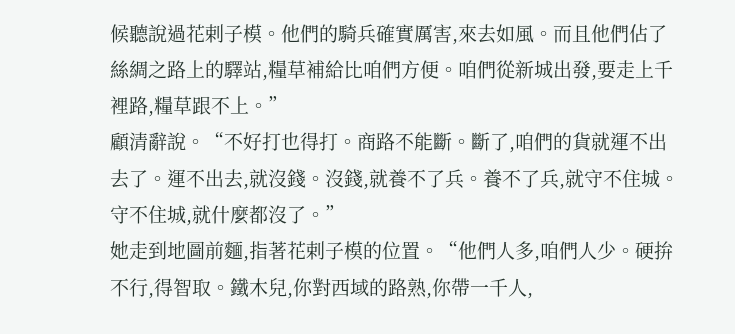候聽說過花剌子模。他們的騎兵確實厲害,來去如風。而且他們佔了絲綢之路上的驛站,糧草補給比咱們方便。咱們從新城出發,要走上千裡路,糧草跟不上。”
顧清辭說。“不好打也得打。商路不能斷。斷了,咱們的貨就運不出去了。運不出去,就沒錢。沒錢,就養不了兵。養不了兵,就守不住城。守不住城,就什麼都沒了。”
她走到地圖前麵,指著花剌子模的位置。“他們人多,咱們人少。硬拚不行,得智取。鐵木兒,你對西域的路熟,你帶一千人,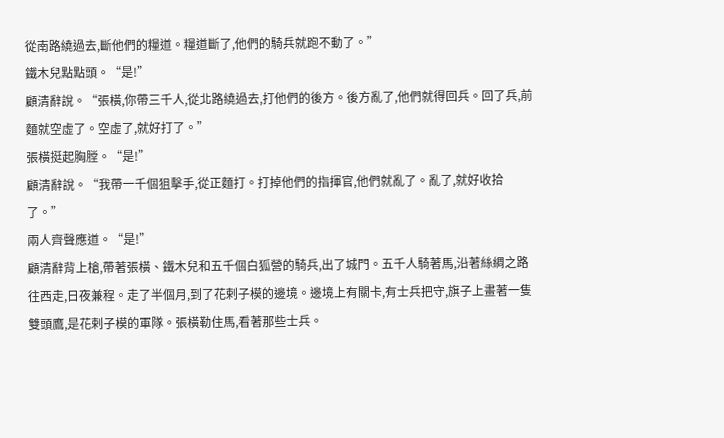從南路繞過去,斷他們的糧道。糧道斷了,他們的騎兵就跑不動了。”
鐵木兒點點頭。“是!”
顧清辭說。“張橫,你帶三千人,從北路繞過去,打他們的後方。後方亂了,他們就得回兵。回了兵,前麵就空虛了。空虛了,就好打了。”
張橫挺起胸膛。“是!”
顧清辭說。“我帶一千個狙擊手,從正麵打。打掉他們的指揮官,他們就亂了。亂了,就好收拾了。”
兩人齊聲應道。“是!”
顧清辭背上槍,帶著張橫、鐵木兒和五千個白狐營的騎兵,出了城門。五千人騎著馬,沿著絲綢之路往西走,日夜兼程。走了半個月,到了花剌子模的邊境。邊境上有關卡,有士兵把守,旗子上畫著一隻雙頭鷹,是花剌子模的軍隊。張橫勒住馬,看著那些士兵。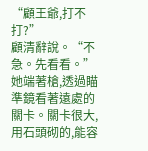“顧王爺,打不打?”
顧清辭說。“不急。先看看。”
她端著槍,透過瞄準鏡看著遠處的關卡。關卡很大,用石頭砌的,能容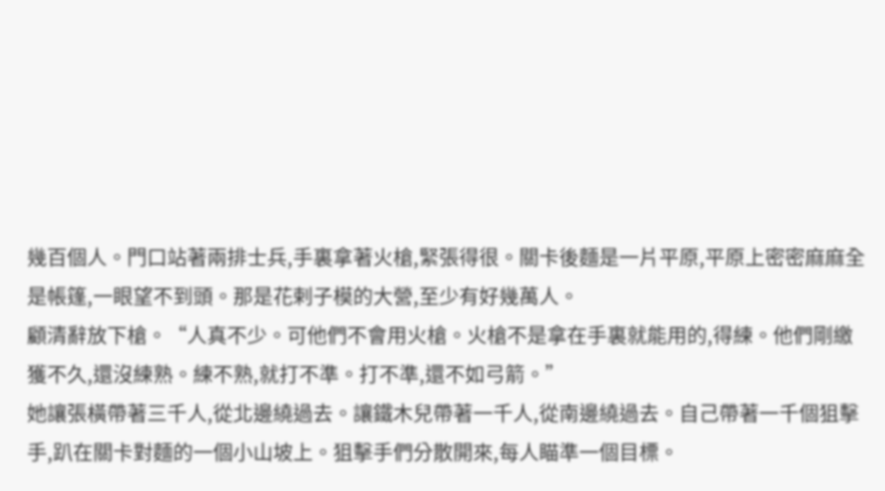幾百個人。門口站著兩排士兵,手裏拿著火槍,緊張得很。關卡後麵是一片平原,平原上密密麻麻全是帳篷,一眼望不到頭。那是花剌子模的大營,至少有好幾萬人。
顧清辭放下槍。“人真不少。可他們不會用火槍。火槍不是拿在手裏就能用的,得練。他們剛繳獲不久,還沒練熟。練不熟,就打不準。打不準,還不如弓箭。”
她讓張橫帶著三千人,從北邊繞過去。讓鐵木兒帶著一千人,從南邊繞過去。自己帶著一千個狙擊手,趴在關卡對麵的一個小山坡上。狙擊手們分散開來,每人瞄準一個目標。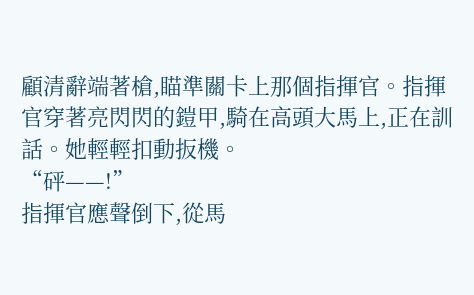顧清辭端著槍,瞄準關卡上那個指揮官。指揮官穿著亮閃閃的鎧甲,騎在高頭大馬上,正在訓話。她輕輕扣動扳機。
“砰——!”
指揮官應聲倒下,從馬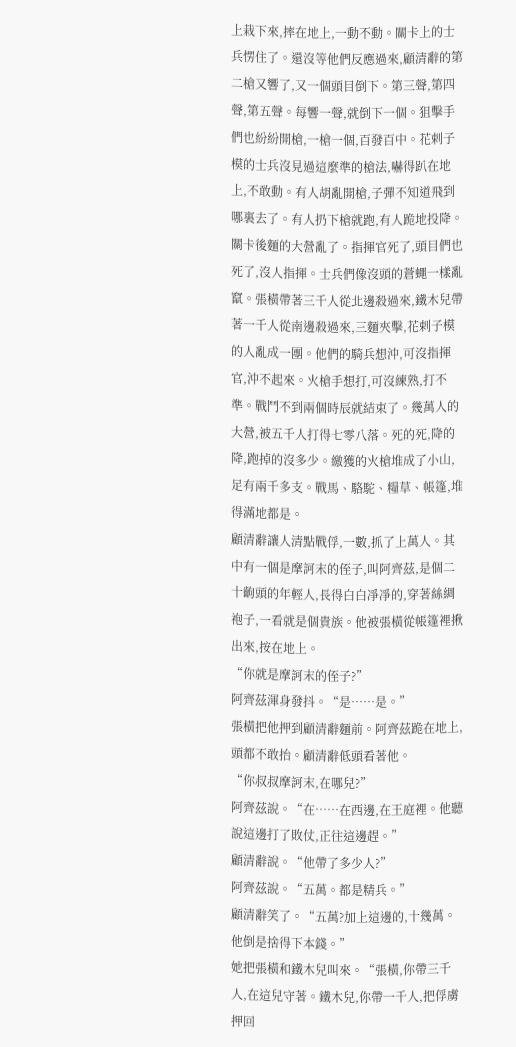上栽下來,摔在地上,一動不動。關卡上的士兵愣住了。還沒等他們反應過來,顧清辭的第二槍又響了,又一個頭目倒下。第三聲,第四聲,第五聲。每響一聲,就倒下一個。狙擊手們也紛紛開槍,一槍一個,百發百中。花剌子模的士兵沒見過這麼準的槍法,嚇得趴在地上,不敢動。有人胡亂開槍,子彈不知道飛到哪裏去了。有人扔下槍就跑,有人跪地投降。
關卡後麵的大營亂了。指揮官死了,頭目們也死了,沒人指揮。士兵們像沒頭的蒼蠅一樣亂竄。張橫帶著三千人從北邊殺過來,鐵木兒帶著一千人從南邊殺過來,三麵夾擊,花剌子模的人亂成一團。他們的騎兵想沖,可沒指揮官,沖不起來。火槍手想打,可沒練熟,打不準。戰鬥不到兩個時辰就結束了。幾萬人的大營,被五千人打得七零八落。死的死,降的降,跑掉的沒多少。繳獲的火槍堆成了小山,足有兩千多支。戰馬、駱駝、糧草、帳篷,堆得滿地都是。
顧清辭讓人清點戰俘,一數,抓了上萬人。其中有一個是摩訶末的侄子,叫阿齊茲,是個二十齣頭的年輕人,長得白白凈凈的,穿著絲綢袍子,一看就是個貴族。他被張橫從帳篷裡揪出來,按在地上。
“你就是摩訶末的侄子?”
阿齊茲渾身發抖。“是……是。”
張橫把他押到顧清辭麵前。阿齊茲跪在地上,頭都不敢抬。顧清辭低頭看著他。
“你叔叔摩訶末,在哪兒?”
阿齊茲說。“在……在西邊,在王庭裡。他聽說這邊打了敗仗,正往這邊趕。”
顧清辭說。“他帶了多少人?”
阿齊茲說。“五萬。都是精兵。”
顧清辭笑了。“五萬?加上這邊的,十幾萬。他倒是捨得下本錢。”
她把張橫和鐵木兒叫來。“張橫,你帶三千人,在這兒守著。鐵木兒,你帶一千人,把俘虜押回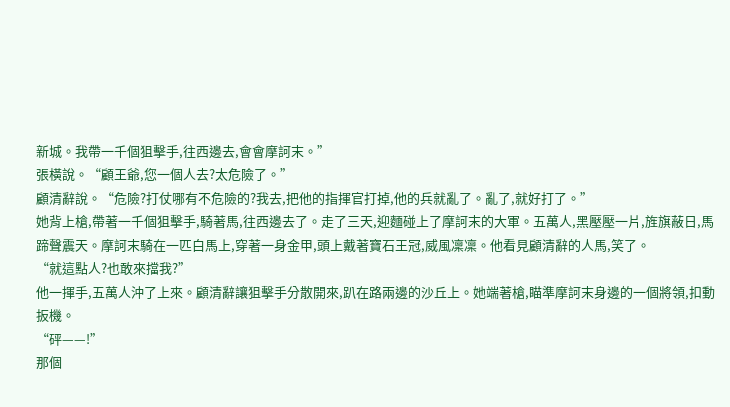新城。我帶一千個狙擊手,往西邊去,會會摩訶末。”
張橫說。“顧王爺,您一個人去?太危險了。”
顧清辭說。“危險?打仗哪有不危險的?我去,把他的指揮官打掉,他的兵就亂了。亂了,就好打了。”
她背上槍,帶著一千個狙擊手,騎著馬,往西邊去了。走了三天,迎麵碰上了摩訶末的大軍。五萬人,黑壓壓一片,旌旗蔽日,馬蹄聲震天。摩訶末騎在一匹白馬上,穿著一身金甲,頭上戴著寶石王冠,威風凜凜。他看見顧清辭的人馬,笑了。
“就這點人?也敢來擋我?”
他一揮手,五萬人沖了上來。顧清辭讓狙擊手分散開來,趴在路兩邊的沙丘上。她端著槍,瞄準摩訶末身邊的一個將領,扣動扳機。
“砰——!”
那個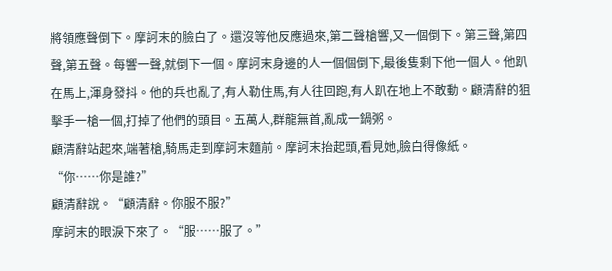將領應聲倒下。摩訶末的臉白了。還沒等他反應過來,第二聲槍響,又一個倒下。第三聲,第四聲,第五聲。每響一聲,就倒下一個。摩訶末身邊的人一個個倒下,最後隻剩下他一個人。他趴在馬上,渾身發抖。他的兵也亂了,有人勒住馬,有人往回跑,有人趴在地上不敢動。顧清辭的狙擊手一槍一個,打掉了他們的頭目。五萬人,群龍無首,亂成一鍋粥。
顧清辭站起來,端著槍,騎馬走到摩訶末麵前。摩訶末抬起頭,看見她,臉白得像紙。
“你……你是誰?”
顧清辭說。“顧清辭。你服不服?”
摩訶末的眼淚下來了。“服……服了。”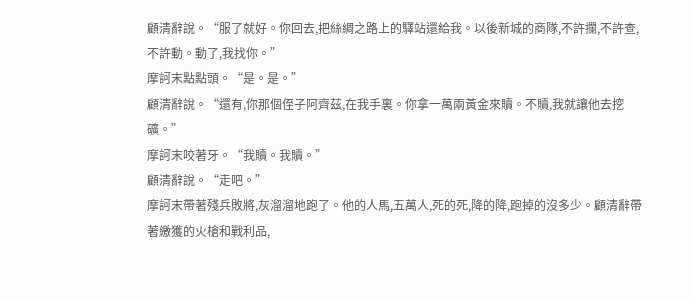顧清辭說。“服了就好。你回去,把絲綢之路上的驛站還給我。以後新城的商隊,不許攔,不許查,不許動。動了,我找你。”
摩訶末點點頭。“是。是。”
顧清辭說。“還有,你那個侄子阿齊茲,在我手裏。你拿一萬兩黃金來贖。不贖,我就讓他去挖礦。”
摩訶末咬著牙。“我贖。我贖。”
顧清辭說。“走吧。”
摩訶末帶著殘兵敗將,灰溜溜地跑了。他的人馬,五萬人,死的死,降的降,跑掉的沒多少。顧清辭帶著繳獲的火槍和戰利品,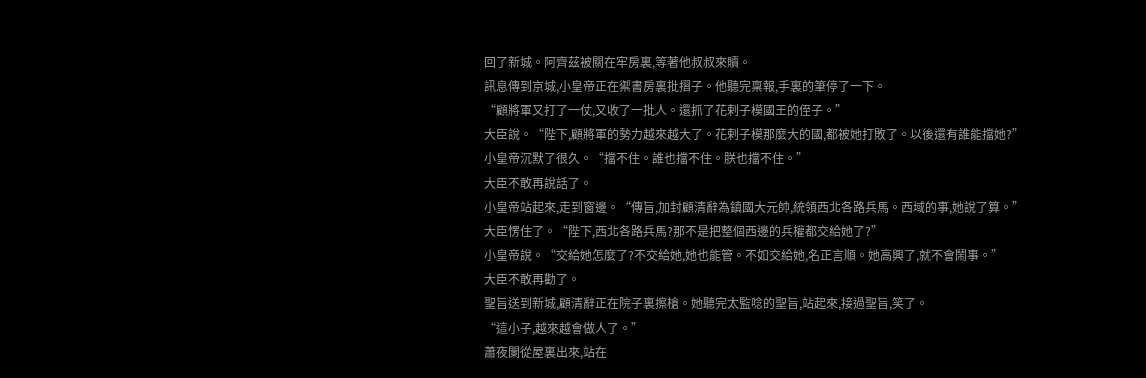回了新城。阿齊茲被關在牢房裏,等著他叔叔來贖。
訊息傳到京城,小皇帝正在禦書房裏批摺子。他聽完稟報,手裏的筆停了一下。
“顧將軍又打了一仗,又收了一批人。還抓了花剌子模國王的侄子。”
大臣說。“陛下,顧將軍的勢力越來越大了。花剌子模那麼大的國,都被她打敗了。以後還有誰能擋她?”
小皇帝沉默了很久。“擋不住。誰也擋不住。朕也擋不住。”
大臣不敢再說話了。
小皇帝站起來,走到窗邊。“傳旨,加封顧清辭為鎮國大元帥,統領西北各路兵馬。西域的事,她說了算。”
大臣愣住了。“陛下,西北各路兵馬?那不是把整個西邊的兵權都交給她了?”
小皇帝說。“交給她怎麼了?不交給她,她也能管。不如交給她,名正言順。她高興了,就不會鬧事。”
大臣不敢再勸了。
聖旨送到新城,顧清辭正在院子裏擦槍。她聽完太監唸的聖旨,站起來,接過聖旨,笑了。
“這小子,越來越會做人了。”
蕭夜闌從屋裏出來,站在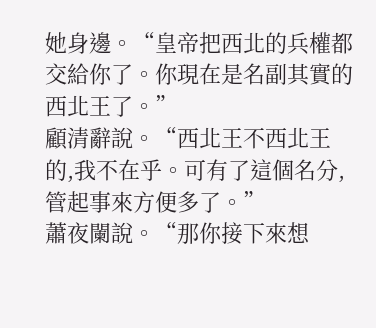她身邊。“皇帝把西北的兵權都交給你了。你現在是名副其實的西北王了。”
顧清辭說。“西北王不西北王的,我不在乎。可有了這個名分,管起事來方便多了。”
蕭夜闌說。“那你接下來想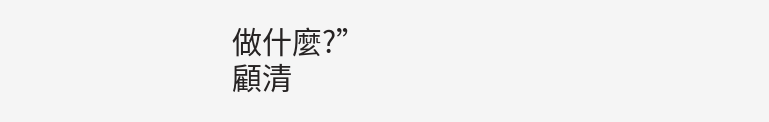做什麼?”
顧清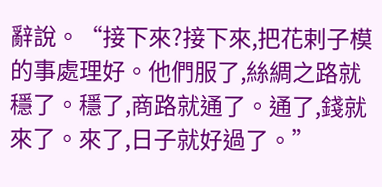辭說。“接下來?接下來,把花剌子模的事處理好。他們服了,絲綢之路就穩了。穩了,商路就通了。通了,錢就來了。來了,日子就好過了。”